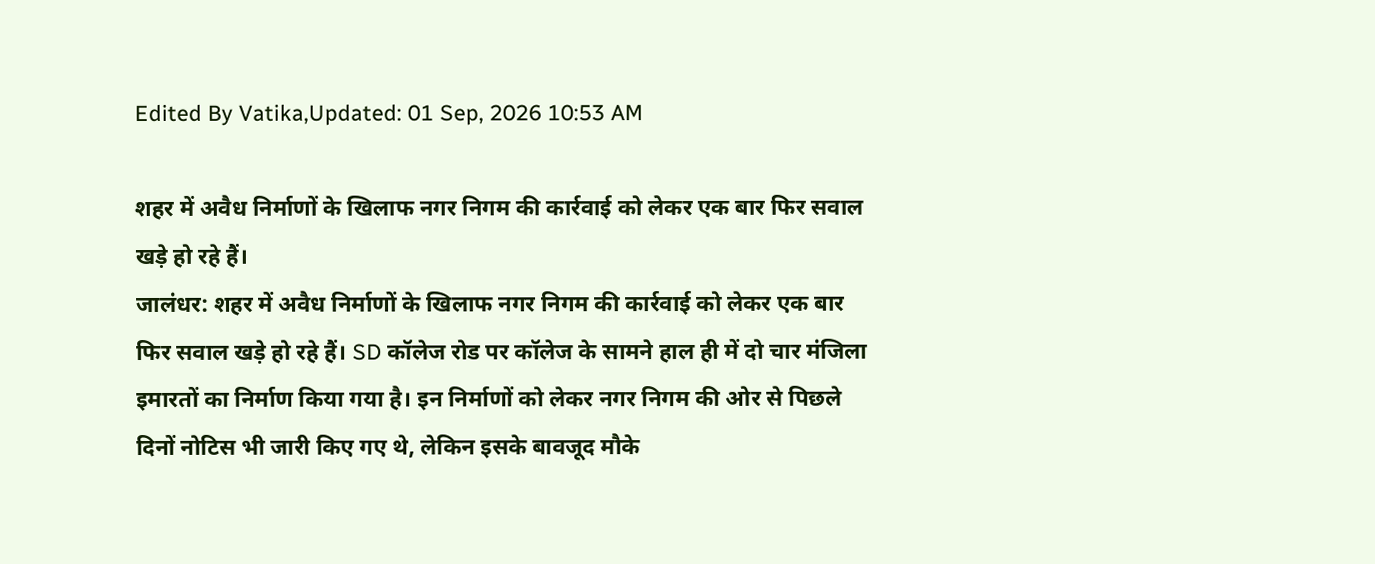Edited By Vatika,Updated: 01 Sep, 2026 10:53 AM

शहर में अवैध निर्माणों के खिलाफ नगर निगम की कार्रवाई को लेकर एक बार फिर सवाल खड़े हो रहे हैं।
जालंधर: शहर में अवैध निर्माणों के खिलाफ नगर निगम की कार्रवाई को लेकर एक बार फिर सवाल खड़े हो रहे हैं। SD कॉलेज रोड पर कॉलेज के सामने हाल ही में दो चार मंजिला इमारतों का निर्माण किया गया है। इन निर्माणों को लेकर नगर निगम की ओर से पिछले दिनों नोटिस भी जारी किए गए थे, लेकिन इसके बावजूद मौके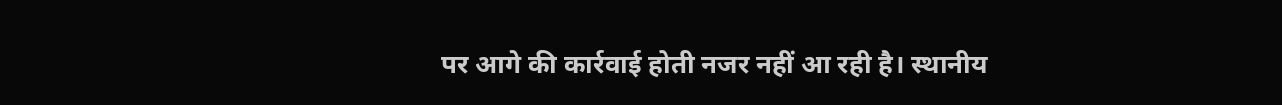पर आगे की कार्रवाई होती नजर नहीं आ रही है। स्थानीय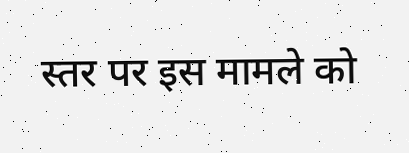स्तर पर इस मामले को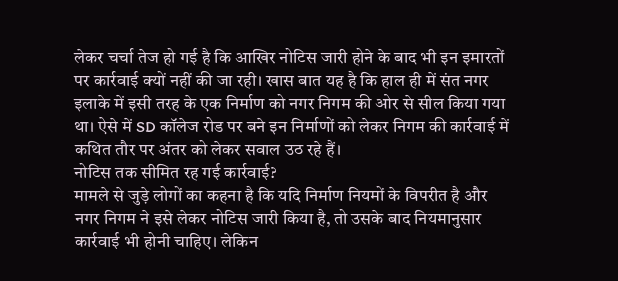लेकर चर्चा तेज हो गई है कि आखिर नोटिस जारी होने के बाद भी इन इमारतों पर कार्रवाई क्यों नहीं की जा रही। खास बात यह है कि हाल ही में संत नगर इलाके में इसी तरह के एक निर्माण को नगर निगम की ओर से सील किया गया था। ऐसे में SD कॉलेज रोड पर बने इन निर्माणों को लेकर निगम की कार्रवाई में कथित तौर पर अंतर को लेकर सवाल उठ रहे हैं।
नोटिस तक सीमित रह गई कार्रवाई?
मामले से जुड़े लोगों का कहना है कि यदि निर्माण नियमों के विपरीत है और नगर निगम ने इसे लेकर नोटिस जारी किया है, तो उसके बाद नियमानुसार कार्रवाई भी होनी चाहिए। लेकिन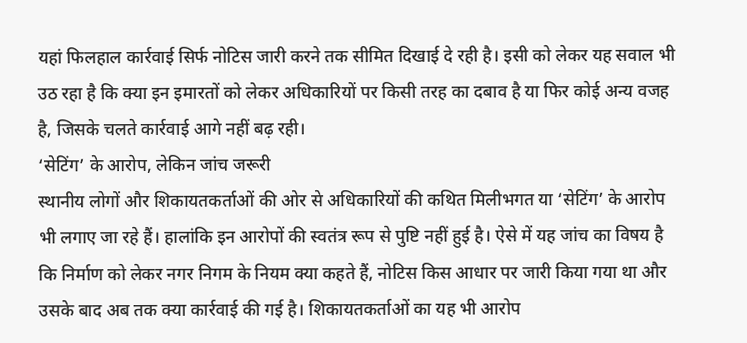यहां फिलहाल कार्रवाई सिर्फ नोटिस जारी करने तक सीमित दिखाई दे रही है। इसी को लेकर यह सवाल भी उठ रहा है कि क्या इन इमारतों को लेकर अधिकारियों पर किसी तरह का दबाव है या फिर कोई अन्य वजह है, जिसके चलते कार्रवाई आगे नहीं बढ़ रही।
‘सेटिंग’ के आरोप, लेकिन जांच जरूरी
स्थानीय लोगों और शिकायतकर्ताओं की ओर से अधिकारियों की कथित मिलीभगत या ‘सेटिंग’ के आरोप भी लगाए जा रहे हैं। हालांकि इन आरोपों की स्वतंत्र रूप से पुष्टि नहीं हुई है। ऐसे में यह जांच का विषय है कि निर्माण को लेकर नगर निगम के नियम क्या कहते हैं, नोटिस किस आधार पर जारी किया गया था और उसके बाद अब तक क्या कार्रवाई की गई है। शिकायतकर्ताओं का यह भी आरोप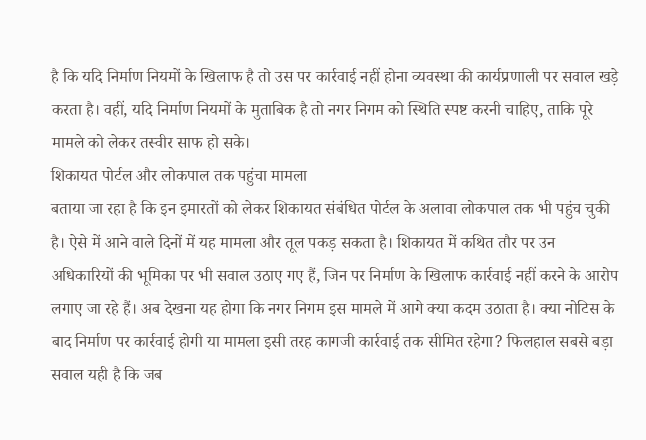है कि यदि निर्माण नियमों के खिलाफ है तो उस पर कार्रवाई नहीं होना व्यवस्था की कार्यप्रणाली पर सवाल खड़े करता है। वहीं, यदि निर्माण नियमों के मुताबिक है तो नगर निगम को स्थिति स्पष्ट करनी चाहिए, ताकि पूरे मामले को लेकर तस्वीर साफ हो सके।
शिकायत पोर्टल और लोकपाल तक पहुंचा मामला
बताया जा रहा है कि इन इमारतों को लेकर शिकायत संबंधित पोर्टल के अलावा लोकपाल तक भी पहुंच चुकी है। ऐसे में आने वाले दिनों में यह मामला और तूल पकड़ सकता है। शिकायत में कथित तौर पर उन अधिकारियों की भूमिका पर भी सवाल उठाए गए हैं, जिन पर निर्माण के खिलाफ कार्रवाई नहीं करने के आरोप लगाए जा रहे हैं। अब देखना यह होगा कि नगर निगम इस मामले में आगे क्या कदम उठाता है। क्या नोटिस के बाद निर्माण पर कार्रवाई होगी या मामला इसी तरह कागजी कार्रवाई तक सीमित रहेगा? फिलहाल सबसे बड़ा सवाल यही है कि जब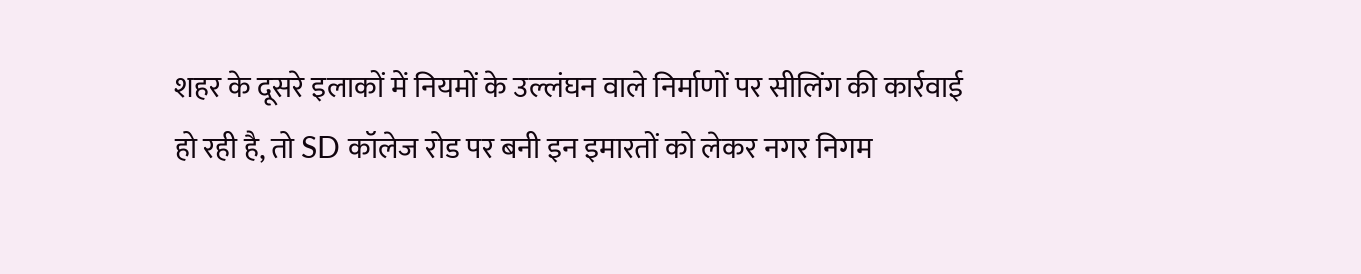शहर के दूसरे इलाकों में नियमों के उल्लंघन वाले निर्माणों पर सीलिंग की कार्रवाई हो रही है, तो SD कॉलेज रोड पर बनी इन इमारतों को लेकर नगर निगम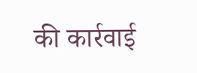की कार्रवाई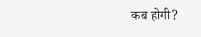कब होगी?